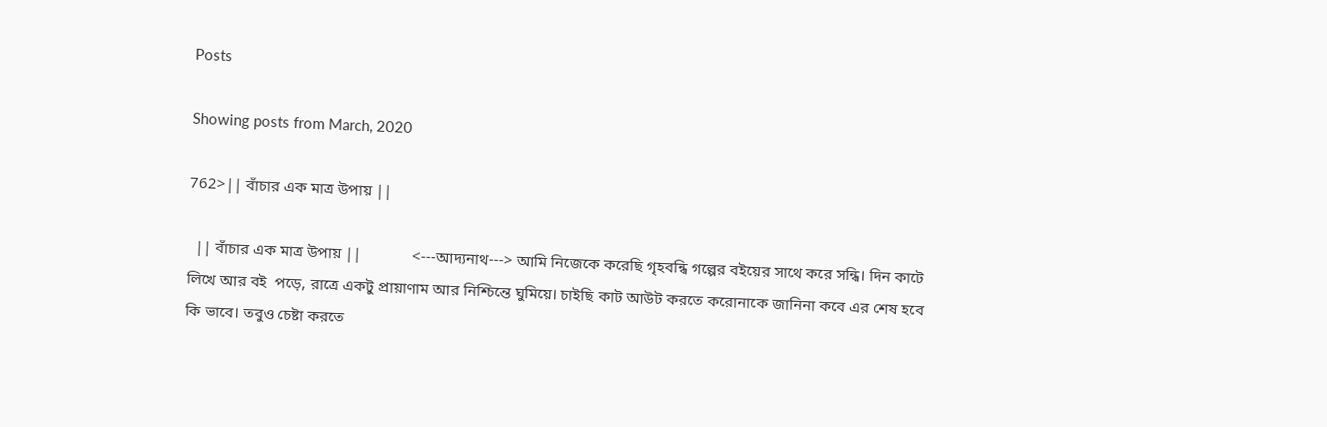Posts

Showing posts from March, 2020

762>|| বাঁচার এক মাত্র উপায় ||

  || বাঁচার এক মাত্র উপায় ||             <---আদ্যনাথ---> আমি নিজেকে করেছি গৃহবন্ধি গল্পের বইয়ের সাথে করে সন্ধি। দিন কাটে লিখে আর বই  পড়ে, রাত্রে একটু প্রায়াণাম আর নিশ্চিন্তে ঘুমিয়ে। চাইছি কাট আউট করতে করোনাকে জানিনা কবে এর শেষ হবে কি ভাবে। তবুও চেষ্টা করতে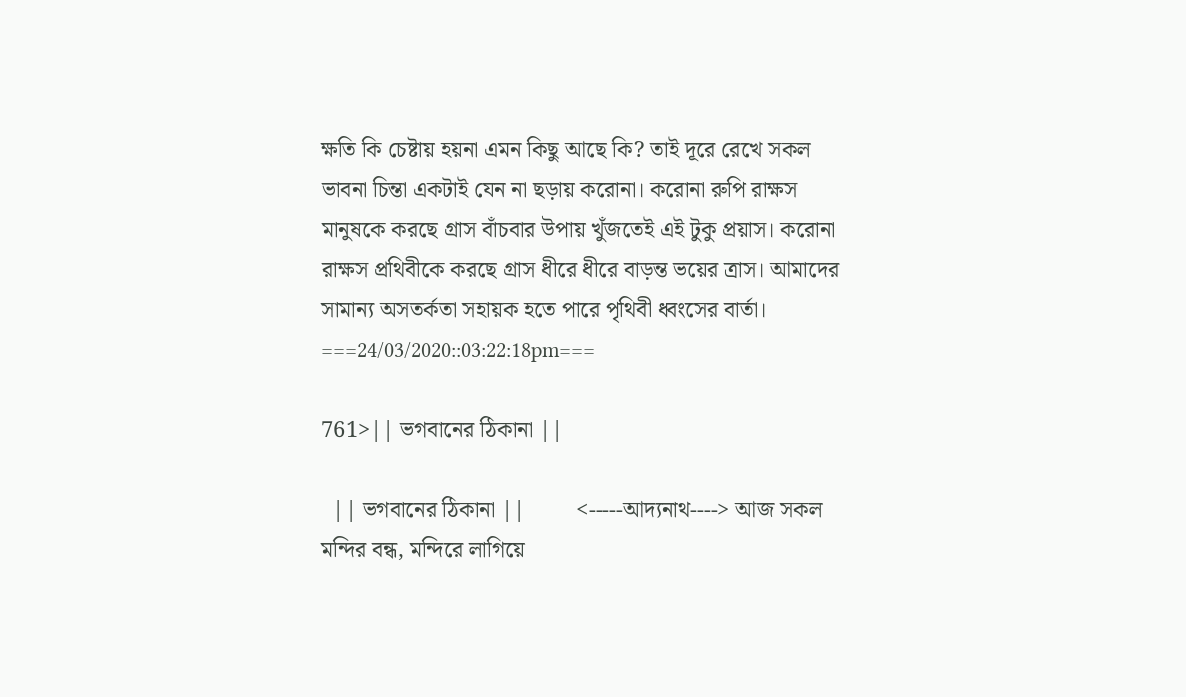ক্ষতি কি চেষ্টায় হয়না এমন কিছু আছে কি? তাই দূরে রেখে সকল ভাবনা চিন্তা একটাই যেন না ছড়ায় করোনা। করোনা রুপি রাক্ষস মানুষকে করছে গ্রাস বাঁচবার উপায় খুঁজতেই এই টুকু প্রয়াস। করোনা রাক্ষস প্রথিবীকে করছে গ্রাস ধীরে ধীরে বাড়ন্ত ভয়ের ত্রাস। আমাদের সামান্য অসতর্কতা সহায়ক হতে পারে পৃথিবী ধ্বংসের বার্তা। ===24/03/2020::03:22:18pm===

761>|| ভগবানের ঠিকানা ||

  || ভগবানের ঠিকানা ||         <-----আদ্যনাথ----> আজ সকল মন্দির বন্ধ, মন্দিরে লাগিয়ে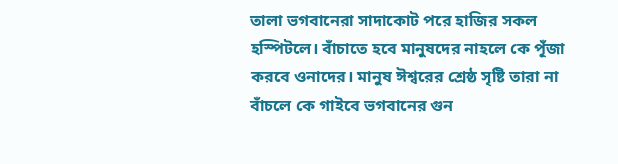তালা ভগবানেরা সাদাকোট পরে হাজির সকল হস্পিটলে। বাঁচাতে হবে মানুষদের নাহলে কে পূঁজা করবে ওনাদের। মানুষ ঈশ্বরের শ্রেষ্ঠ সৃষ্টি তারা না বাঁচলে কে গাইবে ভগবানের গুন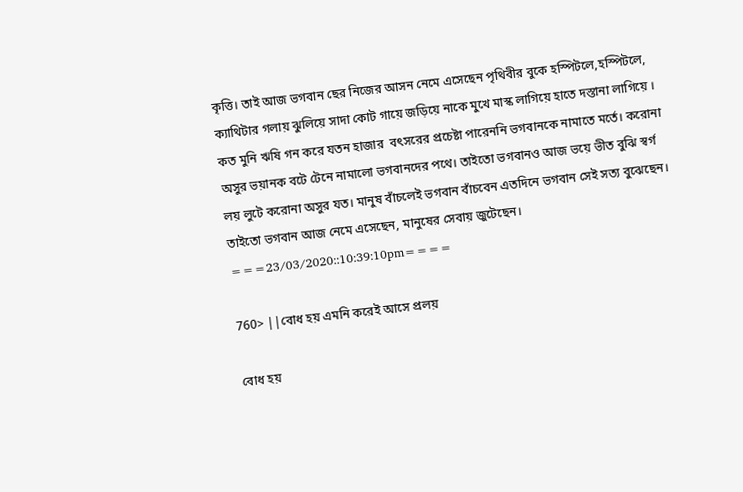কৃত্তি। তাই আজ ভগবান ছের নিজের আসন নেমে এসেছেন পৃথিবীর বুকে হস্পিটলে,হস্পিটলে, ক্যাথিটার গলায় ঝুলিয়ে সাদা কোট গায়ে জড়িয়ে নাকে মুখে মাস্ক লাগিয়ে হাতে দস্তানা লাগিয়ে । কত মুনি ঋষি গন করে যতন হাজার  বৎসরের প্রচেষ্টা পারেননি ভগবানকে নামাতে মর্তে। করোনা অসুর ভয়ানক বটে টেনে নামালো ভগবানদের পথে। তাইতো ভগবানও আজ ভয়ে ভীত বুঝি স্বর্গ লয় লুটে করোনা অসুর যত। মানুষ বাঁচলেই ভগবান বাঁচবেন এতদিনে ভগবান সেই সত্য বুঝেছেন। তাইতো ভগবান আজ নেমে এসেছেন, মানুষের সেবায় জুটেছেন। ===23/03/2020::10:39:10pm====

760> ||বোধ হয় এমনি করেই আসে প্রলয়

বোধ হয়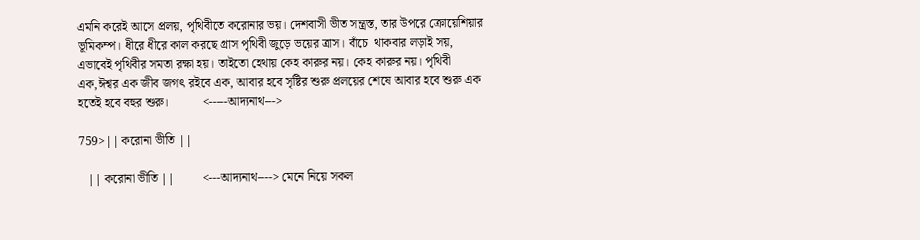এমনি করেই আসে প্রলয়, পৃথিবীতে করোনার ভয়। দেশবাসী ভীত সন্ত্রস্ত, তার উপরে ক্রোয়েশিয়ার ভূমিকম্প। ধীরে ধীরে কাল করছে গ্রাস পৃথিবী জুড়ে ভয়ের ত্রাস। বাঁচে  থাকবার লড়াই সয়, এভাবেই পৃথিবীর সমতা রক্ষা হয়। তাইতো হেথায় কেহ কারুর নয়। কেহ কারুর নয়। পৃথিবী এক,ঈশ্বর এক জীব জগৎ রইবে এক, আবার হবে সৃষ্টির শুরু প্রলয়ের শেষে আবার হবে শুরু এক হতেই হবে বহুর শুরু।           <-----আদ্যনাথ--->

759>|| করোনা ভীতি ||

   || করোনা ভীতি ||         <---আদ্যনাথ----> মেনে নিয়ে সকল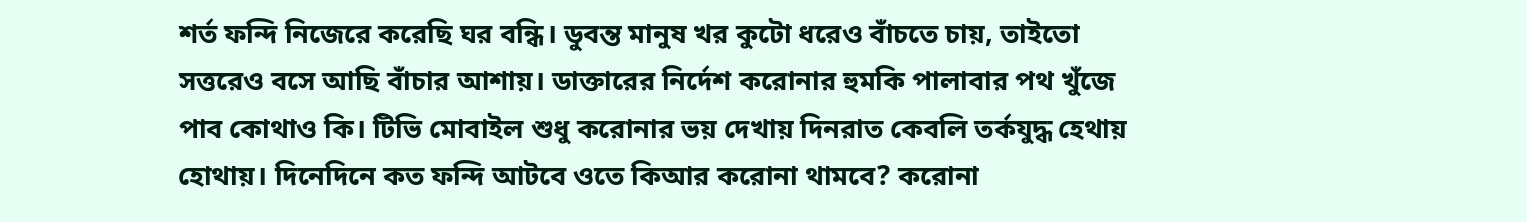শর্ত ফন্দি নিজেরে করেছি ঘর বন্ধি। ডুবন্ত মানুষ খর কুটো ধরেও বাঁচতে চায়, তাইতো সত্তরেও বসে আছি বাঁচার আশায়। ডাক্তারের নির্দেশ করোনার হুমকি পালাবার পথ খুঁজে পাব কোথাও কি। টিভি মোবাইল শুধু করোনার ভয় দেখায় দিনরাত কেবলি তর্কযুদ্ধ হেথায় হোথায়। দিনেদিনে কত ফন্দি আটবে ওতে কিআর করোনা থামবে? করোনা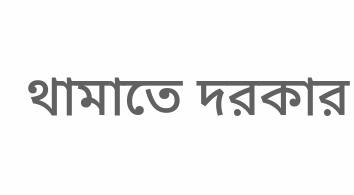থামাতে দরকার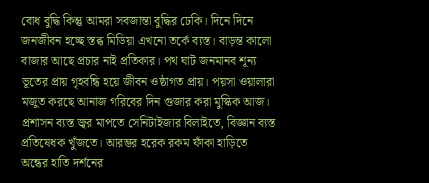বোধ বুদ্ধি কিন্তু আমরা সবজান্তা বুদ্ধির ঢেকি। দিনে দিনে জনজীবন হচ্ছে স্তব্ধ মিডিয়া এখনো তর্কে ব্যস্ত। বাড়ন্ত কালো বাজার আছে প্রচার নাই প্রতিকার। পথ ঘাট জনমানব শূন্য ভূতের প্রায় গৃহবন্ধি হয়ে জীবন ওষ্ঠাগত প্রায়। পয়সা ওয়ালারা মজুত করছে আনাজ গরিবের দিন গুজার করা মুস্কিক আজ। প্রশাসন ব্যস্ত জ্বর মাপতে সেনিটাইজার বিলাইতে, বিজ্ঞান ব্যস্ত প্রতিষেধক খুঁজতে। আরম্ভর হরেক রকম ফাঁকা হাড়িতে অন্ধের হাতি দর্শনের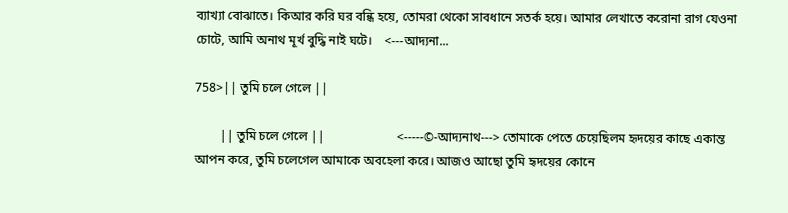ব্যাখ্যা বোঝাতে। কিআর করি ঘর বন্ধি হয়ে, তোমরা থেকো সাবধানে সতর্ক হয়ে। আমার লেখাতে করোনা রাগ যেওনা চোটে, আমি অনাথ মূর্খ বুদ্ধি নাই ঘটে।    <---আদ্যনা...

758>|| তুমি চলে গেলে ||

        || তুমি চলে গেলে ||                       <-----©-আদ্যনাথ---> তোমাকে পেতে চেয়েছিলম হৃদয়ের কাছে একান্ত আপন করে, তুমি চলেগেল আমাকে অবহেলা করে। আজও আছো তুমি হৃদয়ের কোনে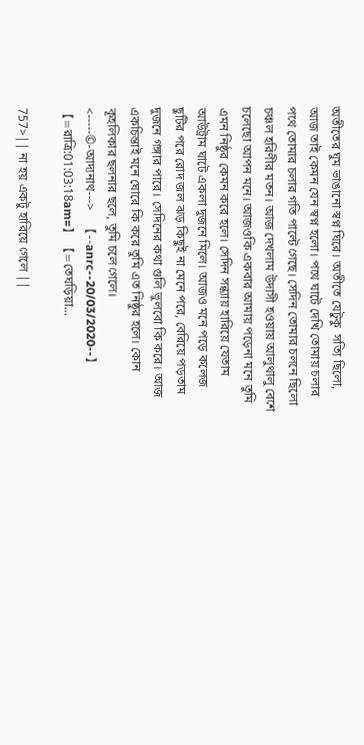অতীতের ঘুম ভাঙানো স্বপ্ন ঘিরে। অতীতে যেটুকু  সত্যি ছিলো, আজ তাই কেমন যেন স্বপ্ন হলো। পথে ঘাটে দেখি তোমায় চলার পথে তোমার চলার গতি পাল্টে গেছে। সেদিন তোমার চলনে ছিলো চঞ্চল হরিণীর মতন। আজ দেখলাম উদাসী হওয়ায় আলুথালু বেশে চলেছো আপন মনে। আজওকি একবার আমায় পড়েনা মনে তুমি এমন নিষ্ঠুর কেমন করে হলে। সেদিন সন্ধ্যায় হারিয়ে যেতাম আউট্রাম ঘাটে একলা দুজনে মিলে। আজও মনে পড়ে কলেজ ছুটির পরে রোদ জল ঝড় কিছুই না মেনে পরে, বেরিয়ে পড়তাম দুজনে গঙ্গার পারে। সেদিনের কথা গুলি ভুলবো কি করে। আজ একচিন্তাই মনে ঘোরে কি করে তুমি এত নিষ্ঠুর হলে। কোন কূহলিকার ছলনার ছলে, তুমি চলে গেলে।       <-----©-আদ্যনাথ--->    【--anrc--20/03/2020--】      【=রাত্রি:01:03:18am=】 【=তেঘড়িয়া...

757>|| না হয় একটু হারিয়ে গেলে ||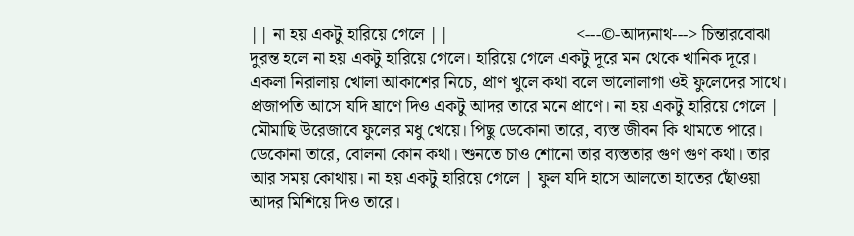|| না হয় একটু হারিয়ে গেলে ||                             <---©-আদ্যনাথ---> চিন্তারবোঝা দুরন্ত হলে না হয় একটু হারিয়ে গেলে। হারিয়ে গেলে একটু দূরে মন থেকে খানিক দূরে। একলা নিরালায় খোলা আকাশের নিচে, প্রাণ খুলে কথা বলে ভালোলাগা ওই ফুলেদের সাথে। প্রজাপতি আসে যদি ঘ্রাণে দিও একটু আদর তারে মনে প্রাণে। না হয় একটু হারিয়ে গেলে | মৌমাছি উরেজাবে ফুলের মধু খেয়ে। পিছু ডেকোনা তারে, ব্যস্ত জীবন কি থামতে পারে। ডেকোনা তারে, বোলনা কোন কথা। শুনতে চাও শোনো তার ব্যস্ততার গুণ গুণ কথা। তার আর সময় কোথায়। না হয় একটু হারিয়ে গেলে | ফুল যদি হাসে আলতো হাতের ছোঁওয়া আদর মিশিয়ে দিও তারে।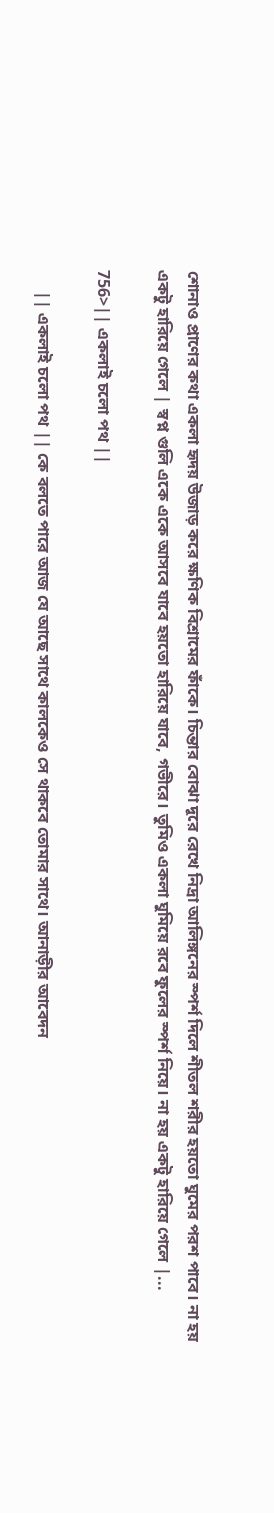শোনাও প্রাণের কথা একলা হৃদয় উজাড় করে ক্ষণিক বিশ্রামের ফাঁকে। চিন্তার বোঝা দূরে রেখে নিদ্রা আলিঙ্গনের স্পর্শ দিলে শীতল শরীর হয়তো ঘুমের পরশ পাবে। না হয় একটু হারিয়ে গেলে | স্বপ্ন গুলি একে একে আসবে যাবে হয়তো হারিয়ে যাবে, গভীরে। তুমিও একলা ঘুমিয়ে রবে ফুলের স্পর্শ নিয়ে। না হয় একটু হারিয়ে গেলে |...

756>|| একলাই চলো পথ ||

     || একলাই চলো পথ || কে বলতে পারে আজ যে আছে সাথে কালকেও সে থাকবে তোমার সাথে। আনাড়ীর আবেদন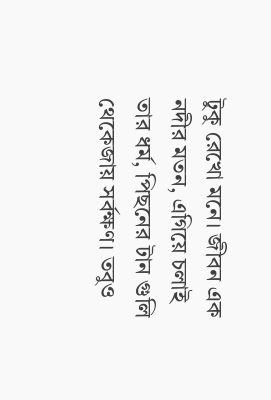টুকু রেখো মনে। জীবন এক নদীর মতন, এগিয়ে চলাই তার ধর্ম, পিছনের টান গুলি থেকেজায় সর্বক্ষণ। তবুও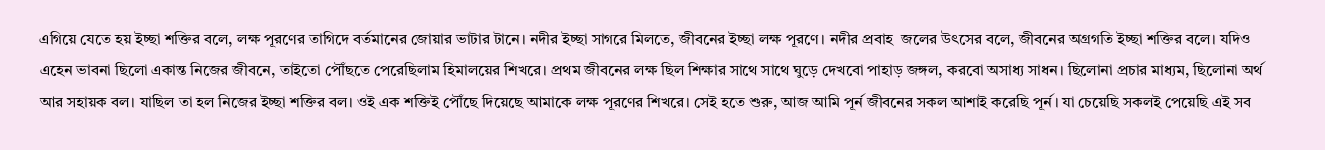এগিয়ে যেতে হয় ইচ্ছা শক্তির বলে, লক্ষ পূরণের তাগিদে বর্তমানের জোয়ার ভাটার টানে। নদীর ইচ্ছা সাগরে মিলতে, জীবনের ইচ্ছা লক্ষ পূরণে। নদীর প্রবাহ  জলের উৎসের বলে, জীবনের অগ্রগতি ইচ্ছা শক্তির বলে। যদিও এহেন ভাবনা ছিলো একান্ত নিজের জীবনে, তাইতো পৌঁছতে পেরেছিলাম হিমালয়ের শিখরে। প্রথম জীবনের লক্ষ ছিল শিক্ষার সাথে সাথে ঘুড়ে দেখবো পাহাড় জঙ্গল, করবো অসাধ্য সাধন। ছিলোনা প্রচার মাধ্যম, ছিলোনা অর্থ আর সহায়ক বল। যাছিল তা হল নিজের ইচ্ছা শক্তির বল। ওই এক শক্তিই পৌঁছে দিয়েছে আমাকে লক্ষ পূরণের শিখরে। সেই হতে শুরু, আজ আমি পূর্ন জীবনের সকল আশাই করেছি পূর্ন। যা চেয়েছি সকলই পেয়েছি এই সব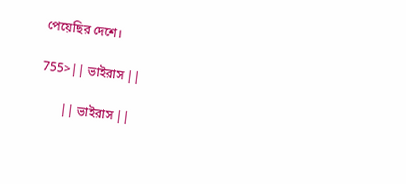পেয়েছির দেশে।

755>|| ভাইরাস ||

       || ভাইরাস ||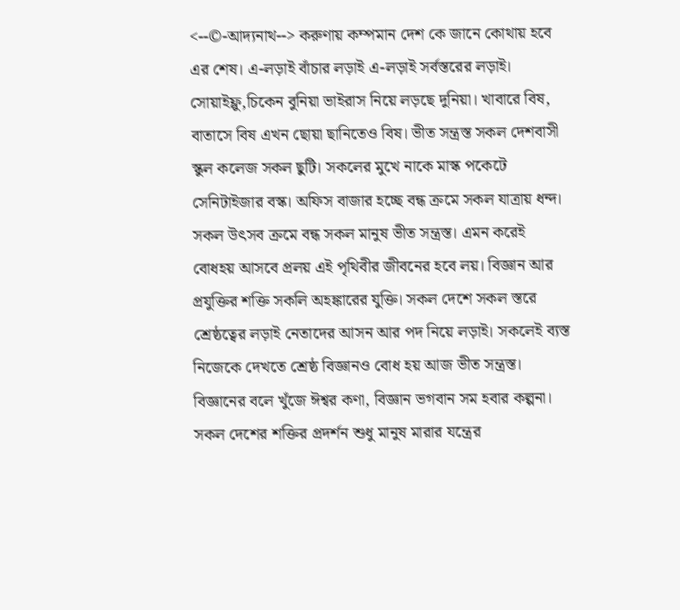<--©-আদ্যনাথ--> করুণায় কম্পমান দেশ কে জানে কোথায় হবে এর শেষ। এ-লড়াই বাঁচার লড়াই এ-লড়াই সর্বস্তরের লড়াই। সোয়াইফ্লু,চিকেন বুনিয়া ভাইরাস নিয়ে লড়ছে দুনিয়া। খাবারে বিষ, বাতাসে বিষ এখন ছোয়া ছানিতেও বিষ। ভীত সন্ত্রস্ত সকল দেশবাসী স্কুল কলেজ সকল ছুটি। সকলের মুখে নাকে মাস্ক পকেটে সেনিটাইজার বস্ক। অফিস বাজার হচ্ছে বন্ধ ক্রমে সকল যাত্রায় ধন্দ। সকল উৎসব ক্রমে বন্ধ সকল মানুষ ভীত সন্ত্রস্ত। এমন করেই বোধহয় আসবে প্রলয় এই পৃথিবীর জীবনের হবে লয়। বিজ্ঞান আর প্রযুক্তির শক্তি সকলি অহঙ্কারের যুক্তি। সকল দেশে সকল স্তরে শ্রেষ্ঠত্বের লড়াই নেতাদের আসন আর পদ নিয়ে লড়াই। সকলেই ব্যস্ত নিজেকে দেখতে শ্রেষ্ঠ বিজ্ঞানও বোধ হয় আজ ভীত সন্ত্রস্ত। বিজ্ঞানের বলে খুঁজে ঈশ্বর কণা, বিজ্ঞান ভগবান সম হবার কল্পনা। সকল দেশের শক্তির প্রদর্শন শুধু মানুষ মারার যন্ত্রের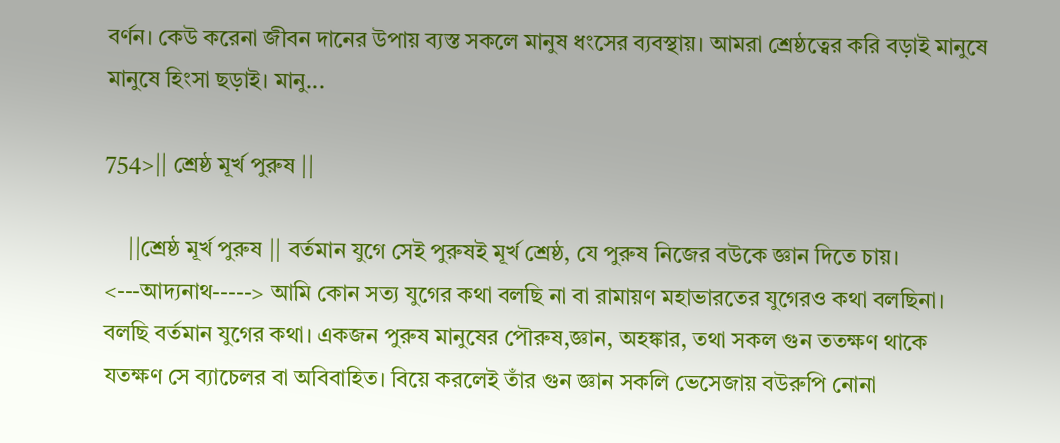বর্ণন। কেউ করেনা জীবন দানের উপায় ব্যস্ত সকলে মানুষ ধংসের ব্যবস্থায়। আমরা শ্রেষ্ঠত্বের করি বড়াই মানুষে মানুষে হিংসা ছড়াই। মানু...

754>|| শ্রেষ্ঠ মূর্খ পুরুষ ||

    ||শ্রেষ্ঠ মূর্খ পুরুষ || বর্তমান যুগে সেই পুরুষই মূর্খ শ্রেষ্ঠ, যে পুরুষ নিজের বউকে জ্ঞান দিতে চায়।           <---আদ্যনাথ-----> আমি কোন সত্য যুগের কথা বলছি না বা রামায়ণ মহাভারতের যুগেরও কথা বলছিনা। বলছি বর্তমান যুগের কথা। একজন পুরুষ মানুষের পৌরুষ,জ্ঞান, অহঙ্কার, তথা সকল গুন ততক্ষণ থাকে যতক্ষণ সে ব্যাচেলর বা অবিবাহিত। বিয়ে করলেই তাঁর গুন জ্ঞান সকলি ভেসেজায় বউরুপি নোনা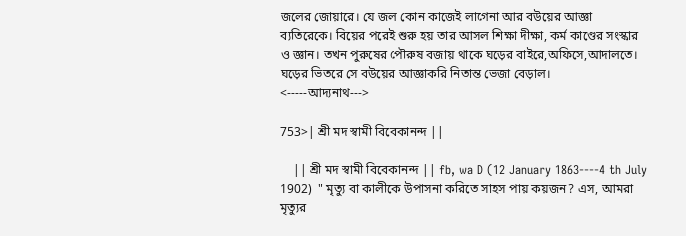জলের জোয়ারে। যে জল কোন কাজেই লাগেনা আর বউয়ের আজ্ঞা ব্যতিরেকে। বিয়ের পরেই শুরু হয় তার আসল শিক্ষা দীক্ষা, কর্ম কাণ্ডের সংস্কার ও জ্ঞান। তখন পুরুষের পৌরুষ বজায় থাকে ঘড়ের বাইরে,অফিসে,আদালতে। ঘড়ের ভিতরে সে বউয়ের আজ্ঞাকরি নিতান্ত ভেজা বেড়াল।        <-----আদ্যনাথ--->

753>| শ্রী মদ স্বামী বিবেকানন্দ ||

    || শ্রী মদ স্বামী বিবেকানন্দ || fb, wa D (12 January 1863----4 th July 1902)  " মৃত্যু বা কালীকে উপাসনা করিতে সাহস পায় কয়জন? এস, আমরা মৃত্যুর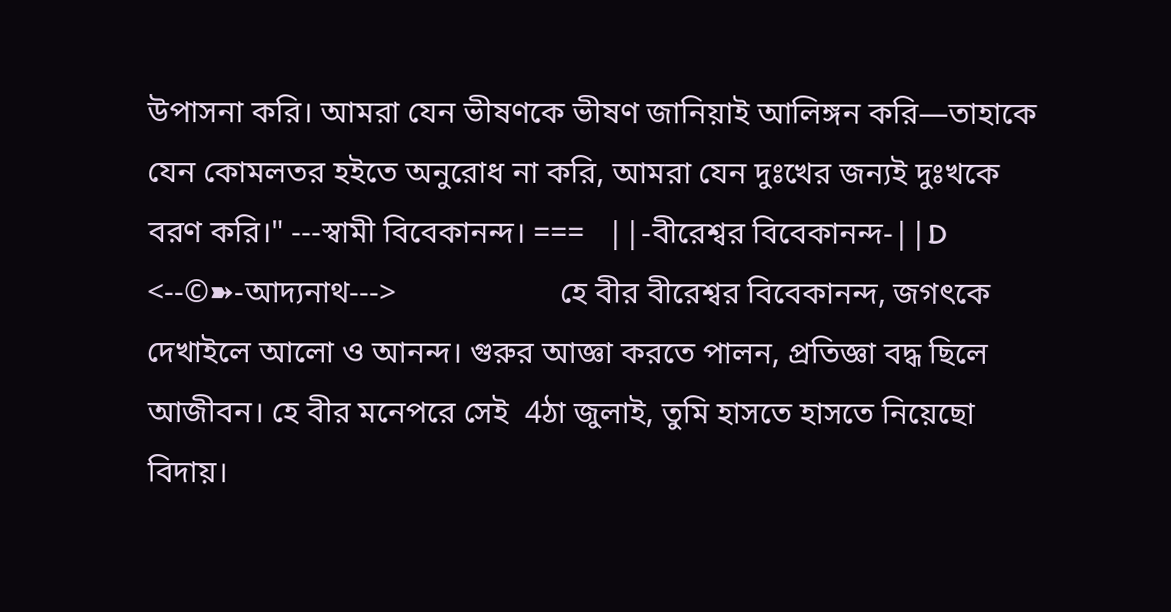উপাসনা করি। আমরা যেন ভীষণকে ভীষণ জানিয়াই আলিঙ্গন করি—তাহাকে যেন কোমলতর হইতে অনুরোধ না করি, আমরা যেন দুঃখের জন্যই দুঃখকে বরণ করি।" ---স্বামী বিবেকানন্দ। ===   ||-বীরেশ্বর বিবেকানন্দ-||D               <--©➽-আদ্যনাথ--->                     হে বীর বীরেশ্বর বিবেকানন্দ, জগৎকে দেখাইলে আলো ও আনন্দ। গুরুর আজ্ঞা করতে পালন, প্রতিজ্ঞা বদ্ধ ছিলে আজীবন। হে বীর মনেপরে সেই  4ঠা জুলাই, তুমি হাসতে হাসতে নিয়েছো বিদায়।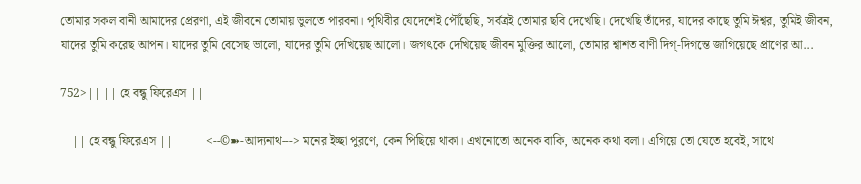তোমার সকল বানী আমাদের প্রেরণা, এই জীবনে তোমায় ভুলতে পারবনা। পৃথিবীর যেদেশেই পৌঁছেছি, সর্বত্রই তোমার ছবি দেখেছি। দেখেছি তাঁদের, যাদের কাছে তুমি ঈশ্বর, তুমিই জীবন, যাদের তুমি করেছ আপন। যাদের তুমি বেসেছ ভালো, যাদের তুমি দেখিয়েছ আলো। জগৎকে দেখিয়েছ জীবন মুক্তির আলো, তোমার শ্বাশত বাণী দিগ্-দিগন্তে জাগিয়েছে প্রাণের আ...

752>|| || হে বন্ধু ফিরেএস ||

    || হে বন্ধু ফিরেএস ||           <--©➽-আদ্যনাথ---> মনের ইচ্ছা পুরণে, কেন পিছিয়ে থাকা। এখনোতো অনেক বাকি, অনেক কথা বলা। এগিয়ে তো যেতে হবেই, সাথে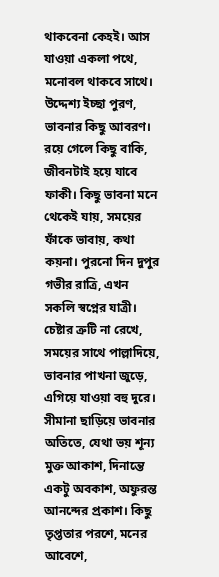থাকবেনা কেহই। আস যাওয়া একলা পথে, মনোবল থাকবে সাথে। উদ্দেশ্য ইচ্ছা পুরণ, ভাবনার কিছু আবরণ। রয়ে গেলে কিছু বাকি, জীবনটাই হয়ে যাবে ফাকী। কিছু ভাবনা মনে থেকেই যায়, সময়ের ফাঁকে ভাবায়, কথা কয়না। পুরনো দিন দুপুর গভীর রাত্রি, এখন সকলি স্বপ্নের যাত্রী। চেষ্টার ত্রুটি না রেখে, সময়ের সাথে পাল্লাদিয়ে, ভাবনার পাখনা জুড়ে, এগিয়ে যাওয়া বহু দুরে। সীমানা ছাড়িয়ে ভাবনার অতিতে, যেথা ভয় শূন্য মুক্ত আকাশ, দিনান্তে একটু অবকাশ, অফুরন্ত আনন্দের প্রকাশ। কিছু তৃপ্ততার পরশে, মনের আবেশে,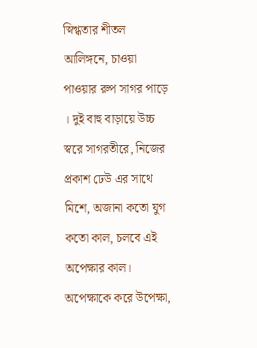স্নিগ্ধতার শীতল আলিঙ্গনে, চাওয়া পাওয়ার রুপ সাগর পাড়ে । দুই বাহু বাড়ায়ে উচ্চ স্বরে সাগরতীরে, নিজের প্রকাশ ঢেউ এর সাথে মিশে, অজানা কতো যুগ কতো কাল, চলবে এই অপেক্ষার কাল। অপেক্ষাকে করে উপেক্ষা,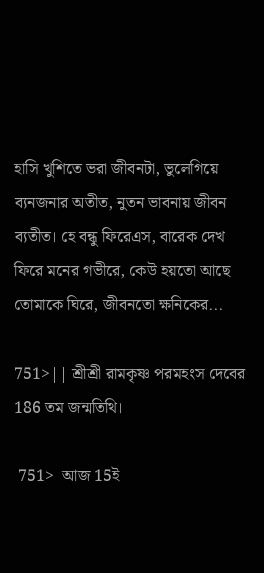হাসি খুশিতে ভরা জীবনটা, ভুলেগিয়ে ব্যনজনার অতীত, নুতন ভাবনায় জীবন ব্যতীত। হে বন্ধু ফিরেএস, বারেক দেখ ফিরে মনের গভীরে, কেউ হয়তো আছে তোমাকে ঘিরে, জীবনতো ক্ষনিকের...

751>|| শ্রীশ্রী রামকৃষ্ণ পরমহংস দেবের 186 তম জন্মতিথি।

 751>  আজ 15ই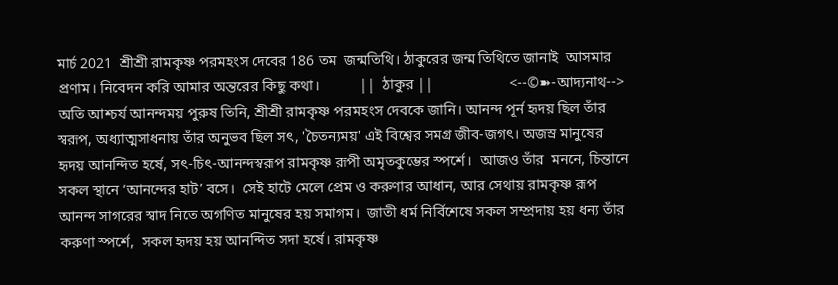মার্চ 2021  শ্রীশ্রী রামকৃষ্ণ পরমহংস দেবের 186 তম  জন্মতিথি। ঠাকুরের জন্ম তিথিতে জানাই  আসমার প্রণাম। নিবেদন করি আমার অন্তরের কিছু কথা।           ||  ঠাকুর ||                     <--©➽-আদ্যনাথ--> অতি আশ্চর্য আনন্দময় পুরুষ তিনি, শ্রীশ্রী রামকৃষ্ণ পরমহংস দেবকে জানি। আনন্দ পূর্ন হৃদয় ছিল তাঁর স্বরূপ, অধ্যাত্মসাধনায় তাঁর অনুভব ছিল সৎ, 'চৈতন্যময়' এই বিশ্বের সমগ্র জীব-জগৎ। অজস্র মানুষের হৃদয় আনন্দিত হর্ষে, সৎ-চিৎ-আনন্দস্বরূপ রামকৃষ্ণ রূপী অমৃতকুম্ভের স্পর্শে।  আজও তাঁর  মননে, চিন্তানে সকল স্থানে ‘আনন্দের হাট’ বসে।  সেই হাটে মেলে প্রেম ও করুণার আধান, আর সেথায় রামকৃষ্ণ রূপ আনন্দ সাগরের স্বাদ নিতে অগণিত মানুষের হয় সমাগম।  জাতী ধর্ম নির্বিশেষে সকল সম্প্রদায় হয় ধন্য তাঁর করুণা স্পর্শে,  সকল হৃদয় হয় আনন্দিত সদা হর্ষে। রামকৃষ্ণ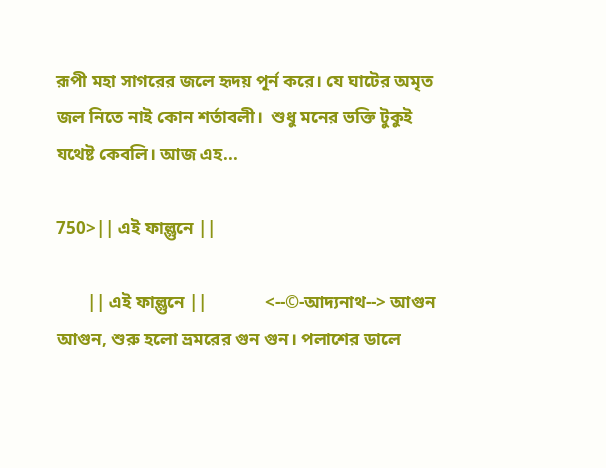রূপী মহা সাগরের জলে হৃদয় পূর্ন করে। যে ঘাটের অমৃত জল নিতে নাই কোন শর্তাবলী।  শুধু মনের ভক্তি টুকুই যথেষ্ট কেবলি। আজ এহ...

750>|| এই ফাল্গুনে ||

       || এই ফাল্গুনে ||             <--©-আদ্যনাথ--> আগুন আগুন, শুরু হলো ভ্রমরের গুন গুন। পলাশের ডালে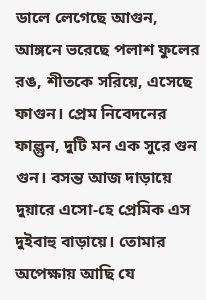ডালে লেগেছে আগুন, আঙ্গনে ভরেছে পলাশ ফুলের রঙ, শীতকে সরিয়ে, এসেছে ফাগুন। প্রেম নিবেদনের ফাল্গুন, দুটি মন এক সুরে গুন গুন। বসন্ত আজ দাড়ায়ে দুয়ারে এসো-হে প্রেমিক এস দুইবাহু বাড়ায়ে। তোমার অপেক্ষায় আছি যে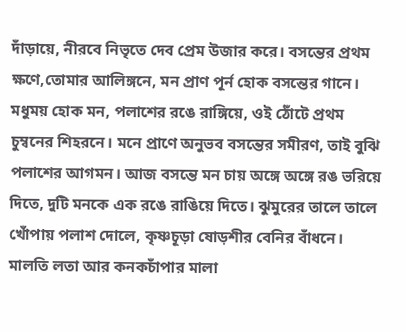দাঁড়ায়ে, নীরবে নিভৃতে দেব প্রেম উজার করে। বসন্তের প্রথম ক্ষণে,তোমার আলিঙ্গনে, মন প্রাণ পূর্ন হোক বসন্তের গানে। মধুময় হোক মন, পলাশের রঙে রাঙ্গিয়ে, ওই ঠোঁটে প্রথম চুম্বনের শিহরনে। মনে প্রাণে অনুভব বসন্তের সমীরণ, তাই বুঝি পলাশের আগমন। আজ বসন্তে মন চায় অঙ্গে অঙ্গে রঙ ভরিয়ে দিতে, দুটি মনকে এক রঙে রাঙিয়ে দিতে। ঝুমুরের তালে তালে খোঁপায় পলাশ দোলে, কৃষ্ণচূড়া ষোড়শীর বেনির বাঁধনে। মালতি লতা আর কনকচাঁপার মালা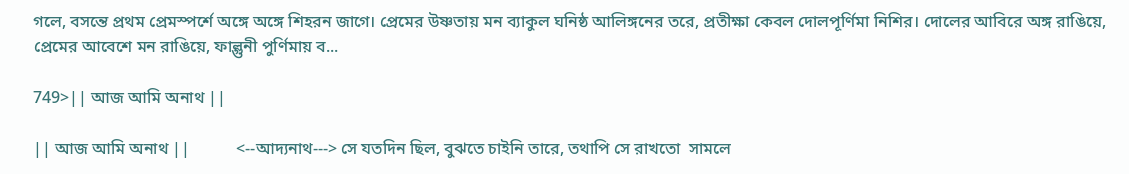গলে, বসন্তে প্রথম প্রেমস্পর্শে অঙ্গে অঙ্গে শিহরন জাগে। প্রেমের উষ্ণতায় মন ব্যাকুল ঘনিষ্ঠ আলিঙ্গনের তরে, প্রতীক্ষা কেবল দোলপূর্ণিমা নিশির। দোলের আবিরে অঙ্গ রাঙিয়ে, প্রেমের আবেশে মন রাঙিয়ে, ফাল্গুনী পুর্ণিমায় ব...

749>|| আজ আমি অনাথ ||

|| আজ আমি অনাথ ||           <--আদ্যনাথ---> সে যতদিন ছিল, বুঝতে চাইনি তারে, তথাপি সে রাখতো  সামলে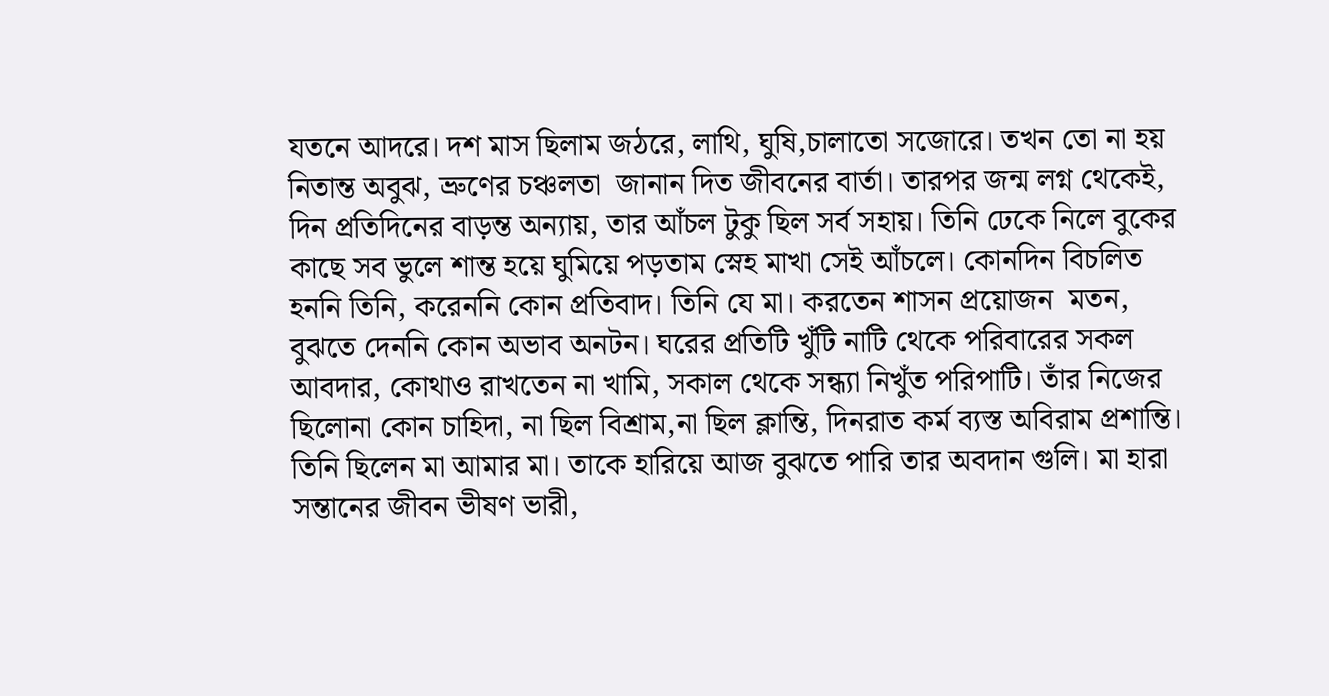যতনে আদরে। দশ মাস ছিলাম জঠরে, লাথি, ঘুষি,চালাতো সজোরে। তখন তো না হয় নিতান্ত অবুঝ, ভ্রুণের চঞ্চলতা  জানান দিত জীবনের বার্তা। তারপর জন্ম লগ্ন থেকেই, দিন প্রতিদিনের বাড়ন্ত অন্যায়, তার আঁচল টুকু ছিল সর্ব সহায়। তিনি ঢেকে নিলে বুকের কাছে সব ভুলে শান্ত হয়ে ঘুমিয়ে পড়তাম স্নেহ মাখা সেই আঁচলে। কোনদিন বিচলিত হননি তিনি, করেননি কোন প্রতিবাদ। তিনি যে মা। করতেন শাসন প্রয়োজন  মতন, বুঝতে দেননি কোন অভাব অনটন। ঘরের প্রতিটি খুঁটি নাটি থেকে পরিবারের সকল আবদার, কোথাও রাখতেন না খামি, সকাল থেকে সন্ধ্যা নিখুঁত পরিপাটি। তাঁর নিজের ছিলোনা কোন চাহিদা, না ছিল বিশ্ৰাম,না ছিল ক্লান্তি, দিনরাত কর্ম ব্যস্ত অবিরাম প্রশান্তি। তিনি ছিলেন মা আমার মা। তাকে হারিয়ে আজ বুঝতে পারি তার অবদান গুলি। মা হারা সন্তানের জীবন ভীষণ ভারী,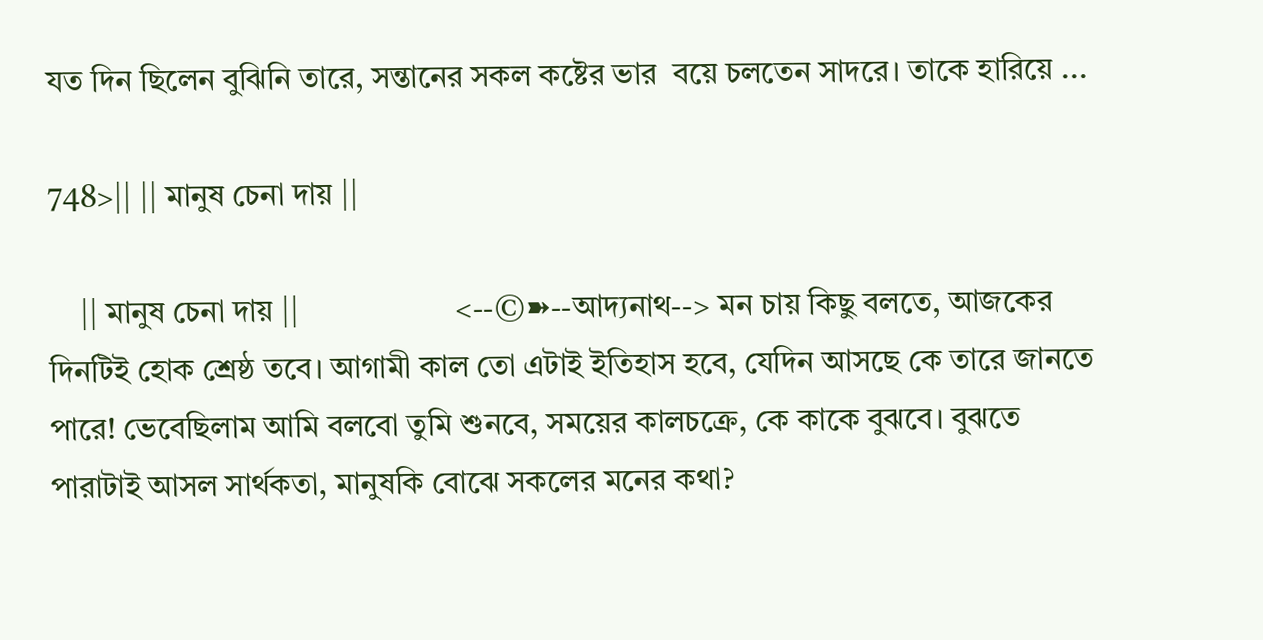যত দিন ছিলেন বুঝিনি তারে, সন্তানের সকল কষ্টের ভার  বয়ে চলতেন সাদরে। তাকে হারিয়ে ...

748>|| || মানুষ চেনা দায় ||

    || মানুষ চেনা দায় ||                    <--©➽--আদ্যনাথ--> মন চায় কিছু বলতে, আজকের দিনটিই হোক শ্রেষ্ঠ তবে। আগামী কাল তো এটাই ইতিহাস হবে, যেদিন আসছে কে তারে জানতে পারে! ভেবেছিলাম আমি বলবো তুমি শুনবে, সময়ের কালচক্রে, কে কাকে বুঝবে। বুঝতে পারাটাই আসল সার্থকতা, মানুষকি বোঝে সকলের মনের কথা?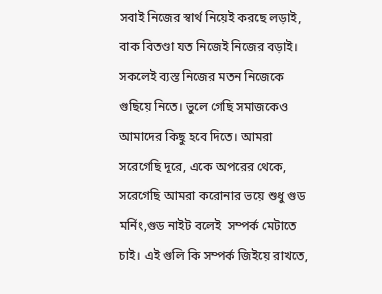সবাই নিজের স্বার্থ নিয়েই করছে লড়াই, বাক বিতণ্ডা যত নিজেই নিজের বড়াই। সকলেই ব্যস্ত নিজের মতন নিজেকে গুছিয়ে নিতে। ভুলে গেছি সমাজকেও  আমাদের কিছু হবে দিতে। আমরা সরেগেছি দূরে, একে অপরের থেকে, সরেগেছি আমরা করোনার ভয়ে শুধু গুড মর্নিং,গুড নাইট বলেই  সম্পর্ক মেটাতে চাই। এই গুলি কি সম্পর্ক জিইয়ে রাখতে,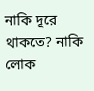নাকি দূরে থাকতে? নাকি লোক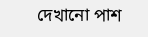দেখানো পাশ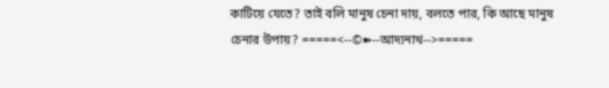কাটিয়ে যেতে? তাই বলি মানুষ চেনা দায়, বলতে পার, কি আছে মানুষ চেনার উপায়? =====<--©➽--আদ্যনাথ-->=====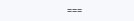===